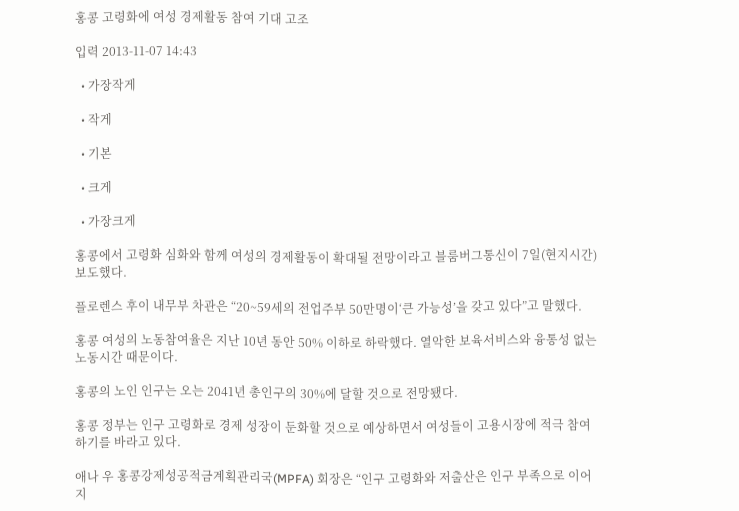홍콩 고령화에 여성 경제활동 참여 기대 고조

입력 2013-11-07 14:43

  • 가장작게

  • 작게

  • 기본

  • 크게

  • 가장크게

홍콩에서 고령화 심화와 함께 여성의 경제활동이 확대될 전망이라고 블룸버그통신이 7일(현지시간) 보도했다.

플로렌스 후이 내무부 차관은 “20~59세의 전업주부 50만명이‘큰 가능성’을 갖고 있다”고 말했다.

홍콩 여성의 노동참여율은 지난 10년 동안 50% 이하로 하락했다. 열악한 보육서비스와 융통성 없는 노동시간 때문이다.

홍콩의 노인 인구는 오는 2041년 총인구의 30%에 달할 것으로 전망됐다.

홍콩 정부는 인구 고령화로 경제 성장이 둔화할 것으로 예상하면서 여성들이 고용시장에 적극 참여하기를 바라고 있다.

애나 우 홍콩강제성공적금계획관리국(MPFA) 회장은 “인구 고령화와 저출산은 인구 부족으로 이어지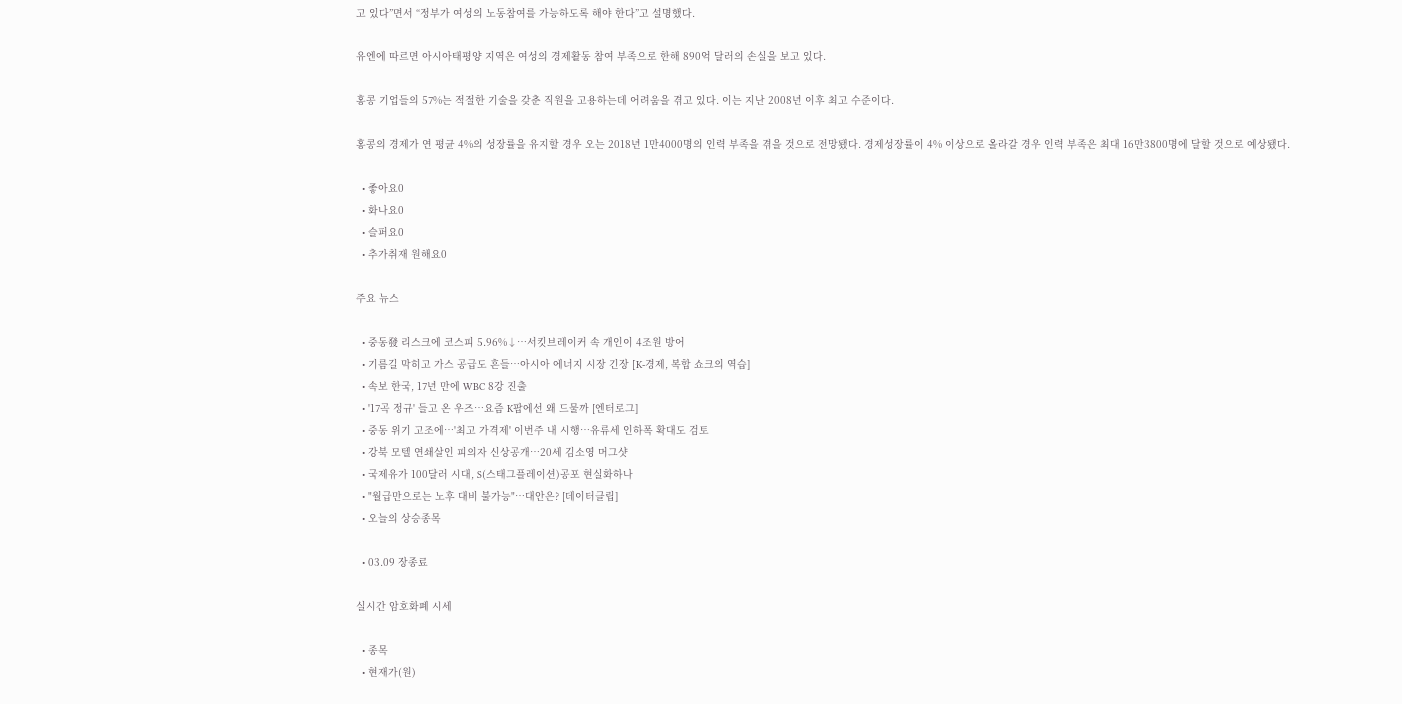고 있다”면서 “정부가 여성의 노동참여를 가능하도록 해야 한다”고 설명했다.

유엔에 따르면 아시아태평양 지역은 여성의 경제활동 참여 부족으로 한해 890억 달러의 손실을 보고 있다.

홍콩 기업들의 57%는 적절한 기술을 갖춘 직원을 고용하는데 어려움을 겪고 있다. 이는 지난 2008년 이후 최고 수준이다.

홍콩의 경제가 연 평균 4%의 성장률을 유지할 경우 오는 2018년 1만4000명의 인력 부족을 겪을 것으로 전망됐다. 경제성장률이 4% 이상으로 올라갈 경우 인력 부족은 최대 16만3800명에 달할 것으로 예상됐다.

  • 좋아요0
  • 화나요0
  • 슬퍼요0
  • 추가취재 원해요0

주요 뉴스

  • 중동發 리스크에 코스피 5.96%↓⋯서킷브레이커 속 개인이 4조원 방어
  • 기름길 막히고 가스 공급도 흔들…아시아 에너지 시장 긴장 [K-경제, 복합 쇼크의 역습]
  • 속보 한국, 17년 만에 WBC 8강 진출
  • '17곡 정규' 들고 온 우즈⋯요즘 K팝에선 왜 드물까 [엔터로그]
  • 중동 위기 고조에…'최고 가격제' 이번주 내 시행…유류세 인하폭 확대도 검토
  • 강북 모텔 연쇄살인 피의자 신상공개…20세 김소영 머그샷
  • 국제유가 100달러 시대, S(스태그플레이션)공포 현실화하나
  • "월급만으로는 노후 대비 불가능"…대안은? [데이터클립]
  • 오늘의 상승종목

  • 03.09 장종료

실시간 암호화폐 시세

  • 종목
  • 현재가(원)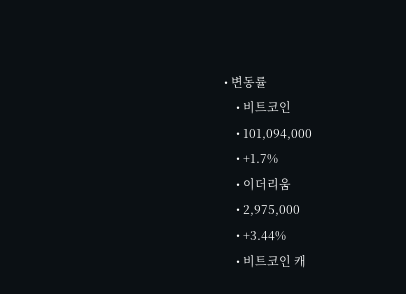• 변동률
    • 비트코인
    • 101,094,000
    • +1.7%
    • 이더리움
    • 2,975,000
    • +3.44%
    • 비트코인 캐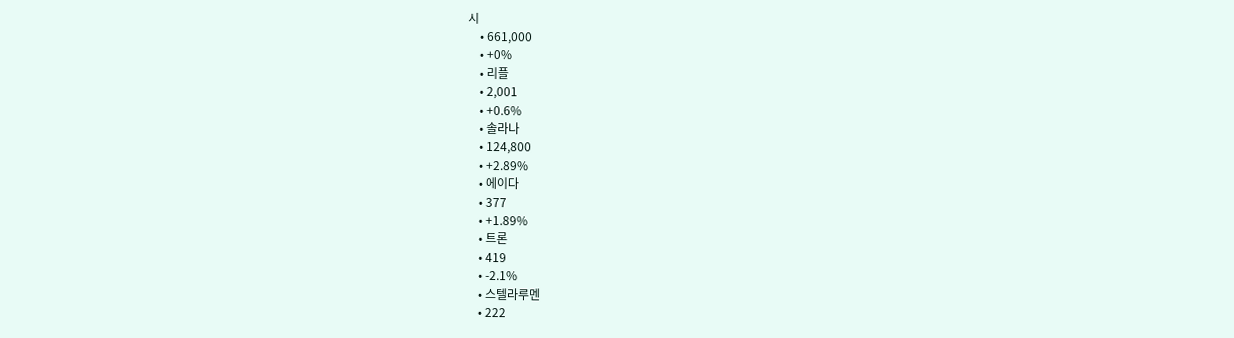시
    • 661,000
    • +0%
    • 리플
    • 2,001
    • +0.6%
    • 솔라나
    • 124,800
    • +2.89%
    • 에이다
    • 377
    • +1.89%
    • 트론
    • 419
    • -2.1%
    • 스텔라루멘
    • 222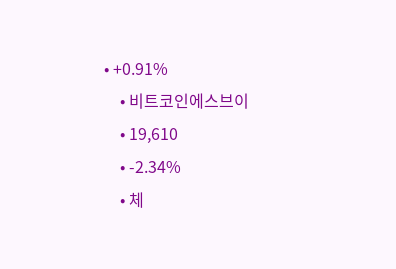• +0.91%
    • 비트코인에스브이
    • 19,610
    • -2.34%
    • 체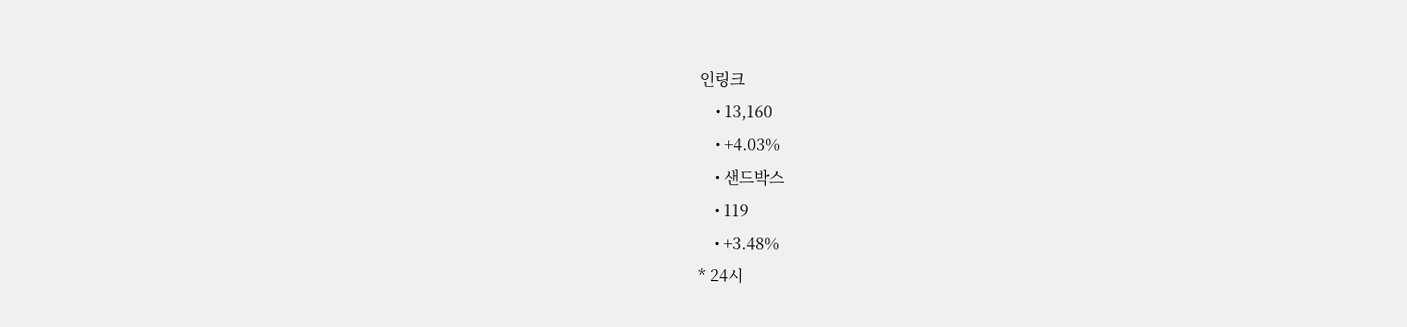인링크
    • 13,160
    • +4.03%
    • 샌드박스
    • 119
    • +3.48%
* 24시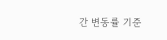간 변동률 기준